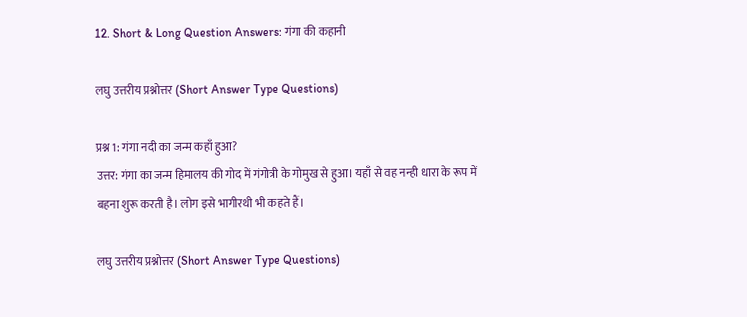12. Short & Long Question Answers: गंगा की कहानी

लघु उत्तरीय प्रश्नोत्तर (Short Answer Type Questions)

प्रश्न 1: गंगा नदी का जन्म कहाँ हुआ?
उत्तर: गंगा का जन्म हिमालय की गोद में गंगोत्री के गोमुख से हुआ। यहाँ से वह नन्ही धारा के रूप में बहना शुरू करती है। लोग इसे भागीरथी भी कहते हैं।

लघु उत्तरीय प्रश्नोत्तर (Short Answer Type Questions)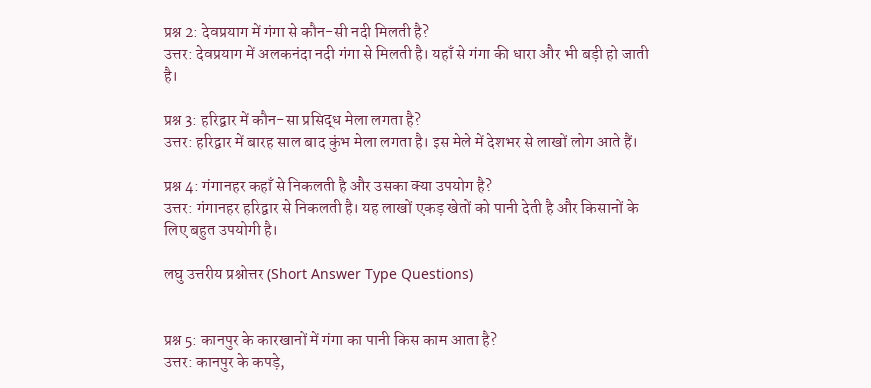प्रश्न 2: देवप्रयाग में गंगा से कौन-सी नदी मिलती है?
उत्तर: देवप्रयाग में अलकनंदा नदी गंगा से मिलती है। यहाँ से गंगा की धारा और भी बड़ी हो जाती है।

प्रश्न 3: हरिद्वार में कौन-सा प्रसिद्ध मेला लगता है?
उत्तर: हरिद्वार में बारह साल बाद कुंभ मेला लगता है। इस मेले में देशभर से लाखों लोग आते हैं।

प्रश्न 4: गंगानहर कहाँ से निकलती है और उसका क्या उपयोग है?
उत्तर: गंगानहर हरिद्वार से निकलती है। यह लाखों एकड़ खेतों को पानी देती है और किसानों के लिए बहुत उपयोगी है।

लघु उत्तरीय प्रश्नोत्तर (Short Answer Type Questions)


प्रश्न 5: कानपुर के कारखानों में गंगा का पानी किस काम आता है?
उत्तर: कानपुर के कपड़े,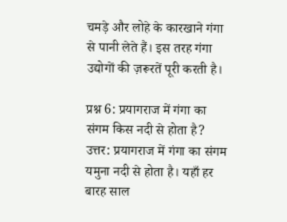चमड़े और लोहे के कारखाने गंगा से पानी लेते हैं। इस तरह गंगा उद्योगों की ज़रूरतें पूरी करती है।

प्रश्न 6: प्रयागराज में गंगा का संगम किस नदी से होता है?
उत्तर: प्रयागराज में गंगा का संगम यमुना नदी से होता है। यहाँ हर बारह साल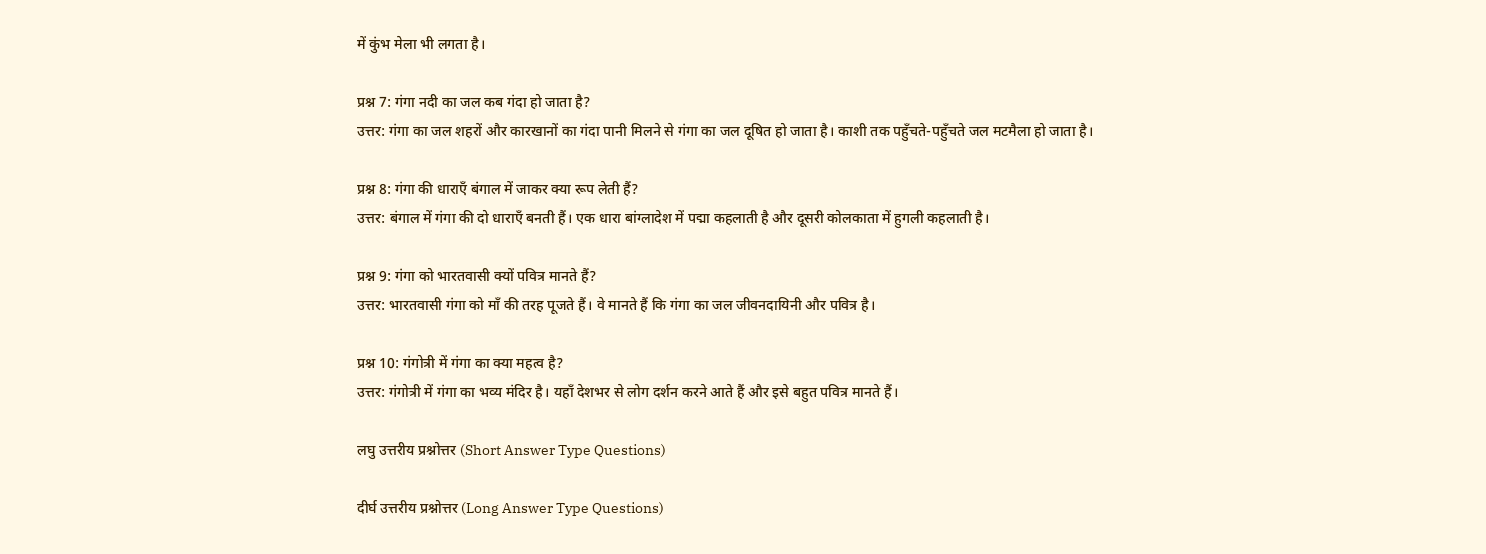में कुंभ मेला भी लगता है।

प्रश्न 7: गंगा नदी का जल कब गंदा हो जाता है?
उत्तर: गंगा का जल शहरों और कारखानों का गंदा पानी मिलने से गंगा का जल दूषित हो जाता है। काशी तक पहुँचते-पहुँचते जल मटमैला हो जाता है।

प्रश्न 8: गंगा की धाराएँ बंगाल में जाकर क्या रूप लेती हैं?
उत्तर: बंगाल में गंगा की दो धाराएँ बनती हैं। एक धारा बांग्लादेश में पद्मा कहलाती है और दूसरी कोलकाता में हुगली कहलाती है।

प्रश्न 9: गंगा को भारतवासी क्यों पवित्र मानते हैं?
उत्तर: भारतवासी गंगा को माँ की तरह पूजते हैं। वे मानते हैं कि गंगा का जल जीवनदायिनी और पवित्र है।

प्रश्न 10: गंगोत्री में गंगा का क्या महत्व है?
उत्तर: गंगोत्री में गंगा का भव्य मंदिर है। यहाँ देशभर से लोग दर्शन करने आते हैं और इसे बहुत पवित्र मानते हैं।

लघु उत्तरीय प्रश्नोत्तर (Short Answer Type Questions)

दीर्घ उत्तरीय प्रश्नोत्तर (Long Answer Type Questions)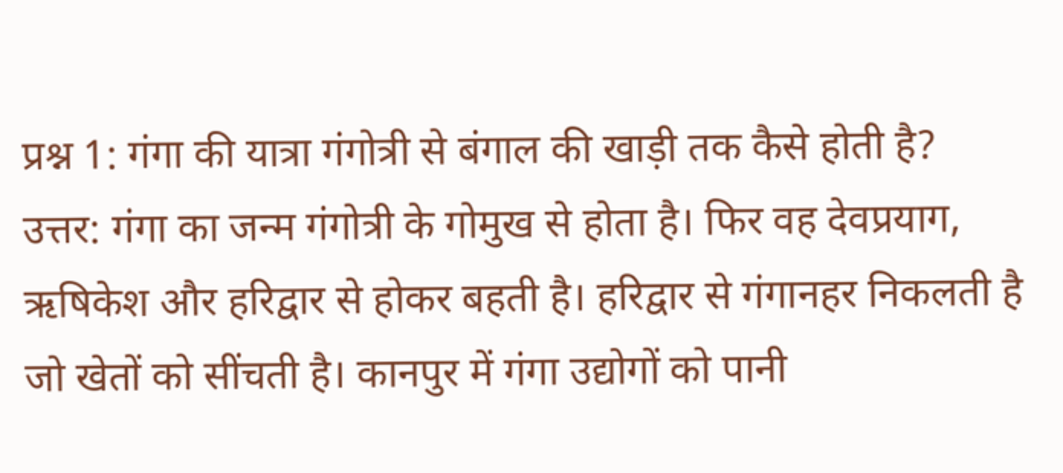प्रश्न 1: गंगा की यात्रा गंगोत्री से बंगाल की खाड़ी तक कैसे होती है?
उत्तर: गंगा का जन्म गंगोत्री के गोमुख से होता है। फिर वह देवप्रयाग, ऋषिकेश और हरिद्वार से होकर बहती है। हरिद्वार से गंगानहर निकलती है जो खेतों को सींचती है। कानपुर में गंगा उद्योगों को पानी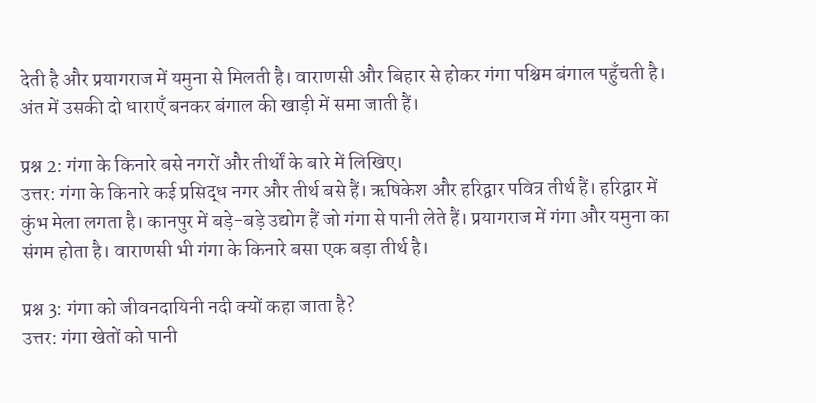देती है और प्रयागराज में यमुना से मिलती है। वाराणसी और बिहार से होकर गंगा पश्चिम बंगाल पहुँचती है। अंत में उसकी दो धाराएँ बनकर बंगाल की खाड़ी में समा जाती हैं।

प्रश्न 2: गंगा के किनारे बसे नगरों और तीर्थों के बारे में लिखिए।
उत्तर: गंगा के किनारे कई प्रसिद्ध नगर और तीर्थ बसे हैं। ऋषिकेश और हरिद्वार पवित्र तीर्थ हैं। हरिद्वार में कुंभ मेला लगता है। कानपुर में बड़े-बड़े उद्योग हैं जो गंगा से पानी लेते हैं। प्रयागराज में गंगा और यमुना का संगम होता है। वाराणसी भी गंगा के किनारे बसा एक बड़ा तीर्थ है।

प्रश्न 3: गंगा को जीवनदायिनी नदी क्यों कहा जाता है?
उत्तर: गंगा खेतों को पानी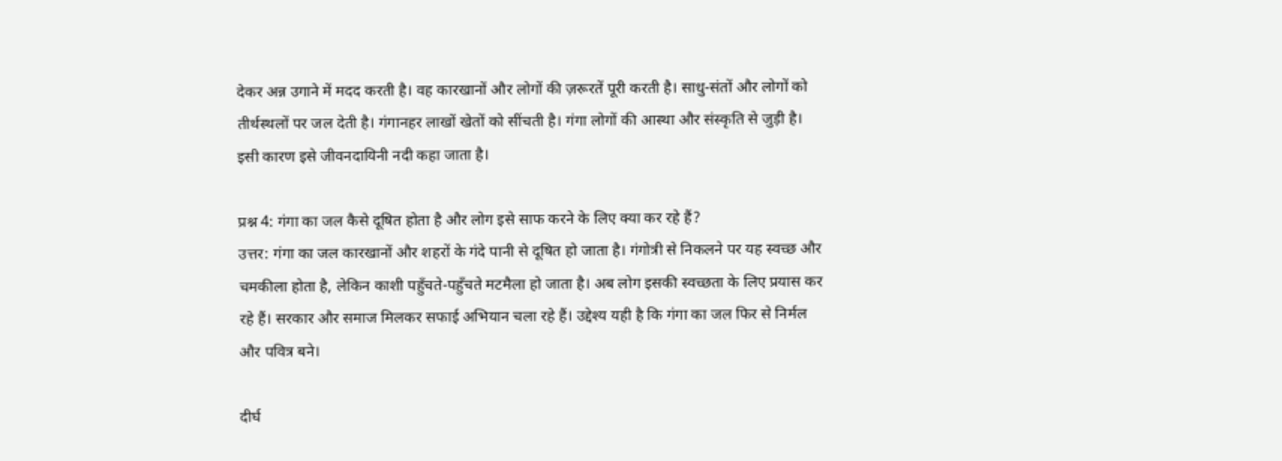देकर अन्न उगाने में मदद करती है। वह कारखानों और लोगों की ज़रूरतें पूरी करती है। साधु-संतों और लोगों को तीर्थस्थलों पर जल देती है। गंगानहर लाखों खेतों को सींचती है। गंगा लोगों की आस्था और संस्कृति से जुड़ी है। इसी कारण इसे जीवनदायिनी नदी कहा जाता है।

प्रश्न 4: गंगा का जल कैसे दूषित होता है और लोग इसे साफ करने के लिए क्या कर रहे हैं?
उत्तर: गंगा का जल कारखानों और शहरों के गंदे पानी से दूषित हो जाता है। गंगोत्री से निकलने पर यह स्वच्छ और चमकीला होता है, लेकिन काशी पहुँचते-पहुँचते मटमैला हो जाता है। अब लोग इसकी स्वच्छता के लिए प्रयास कर रहे हैं। सरकार और समाज मिलकर सफाई अभियान चला रहे हैं। उद्देश्य यही है कि गंगा का जल फिर से निर्मल और पवित्र बने।

दीर्घ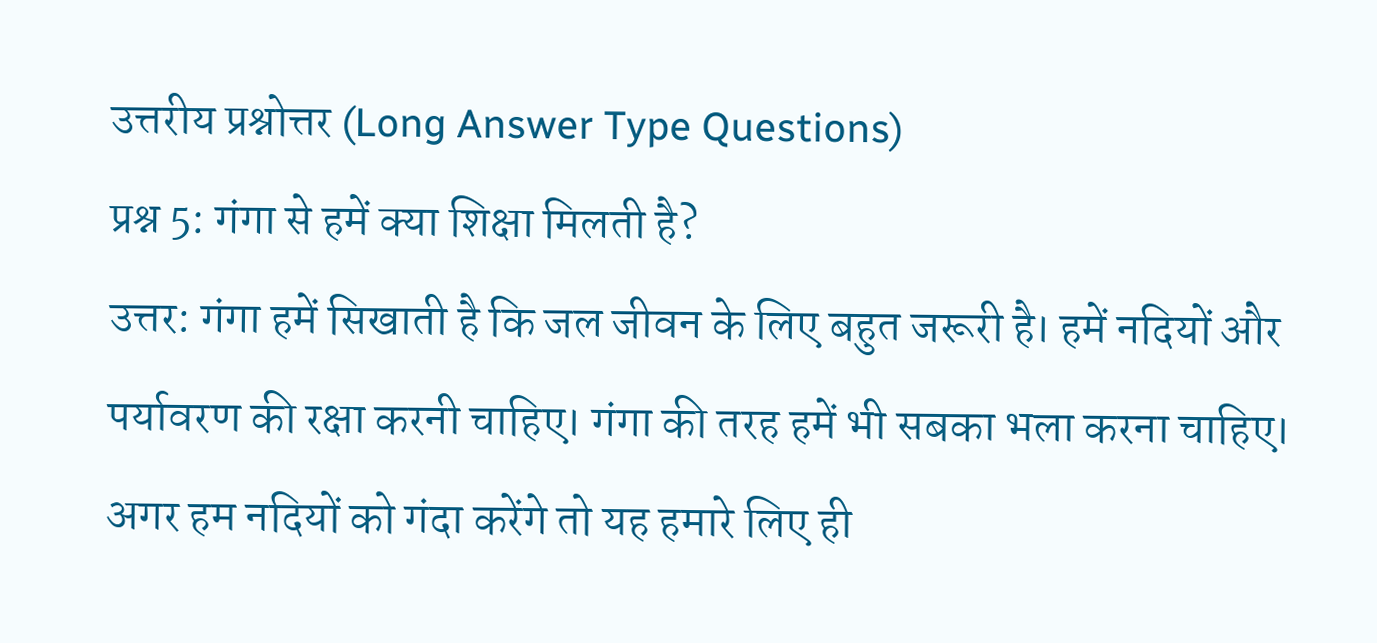उत्तरीय प्रश्नोत्तर (Long Answer Type Questions)
प्रश्न 5: गंगा से हमें क्या शिक्षा मिलती है?
उत्तर: गंगा हमें सिखाती है कि जल जीवन के लिए बहुत जरूरी है। हमें नदियों और पर्यावरण की रक्षा करनी चाहिए। गंगा की तरह हमें भी सबका भला करना चाहिए। अगर हम नदियों को गंदा करेंगे तो यह हमारे लिए ही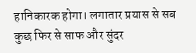हानिकारक होगा। लगातार प्रयास से सब कुछ फिर से साफ और सुंदर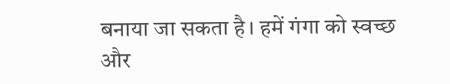बनाया जा सकता है। हमें गंगा को स्वच्छ और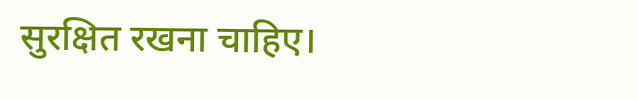सुरक्षित रखना चाहिए।